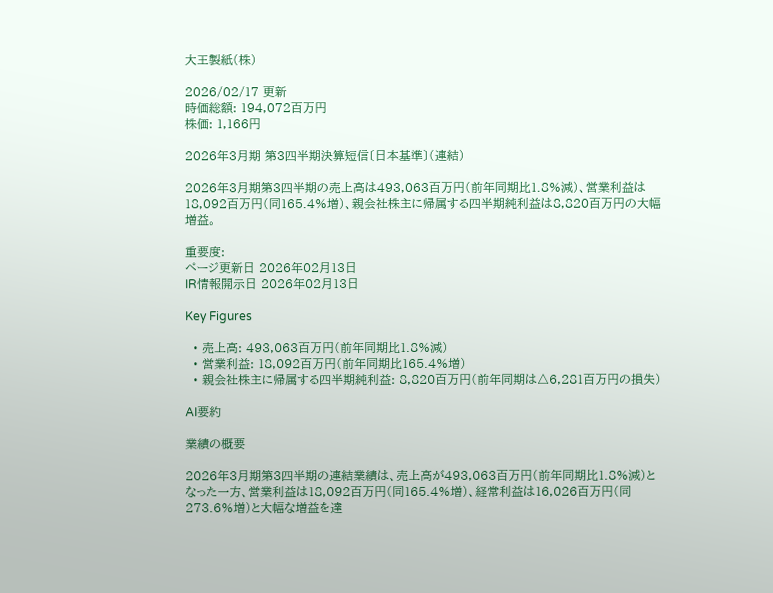大王製紙(株)

2026/02/17 更新
時価総額: 194,072百万円
株価: 1,166円

2026年3月期 第3四半期決算短信〔日本基準〕(連結)

2026年3月期第3四半期の売上高は493,063百万円(前年同期比1.8%減)、営業利益は18,092百万円(同165.4%増)、親会社株主に帰属する四半期純利益は8,820百万円の大幅増益。

重要度:
ページ更新日 2026年02月13日
IR情報開示日 2026年02月13日

Key Figures

  • 売上高: 493,063百万円(前年同期比1.8%減)
  • 営業利益: 18,092百万円(前年同期比165.4%増)
  • 親会社株主に帰属する四半期純利益: 8,820百万円(前年同期は△6,281百万円の損失)

AI要約

業績の概要

2026年3月期第3四半期の連結業績は、売上高が493,063百万円(前年同期比1.8%減)となった一方、営業利益は18,092百万円(同165.4%増)、経常利益は16,026百万円(同273.6%増)と大幅な増益を達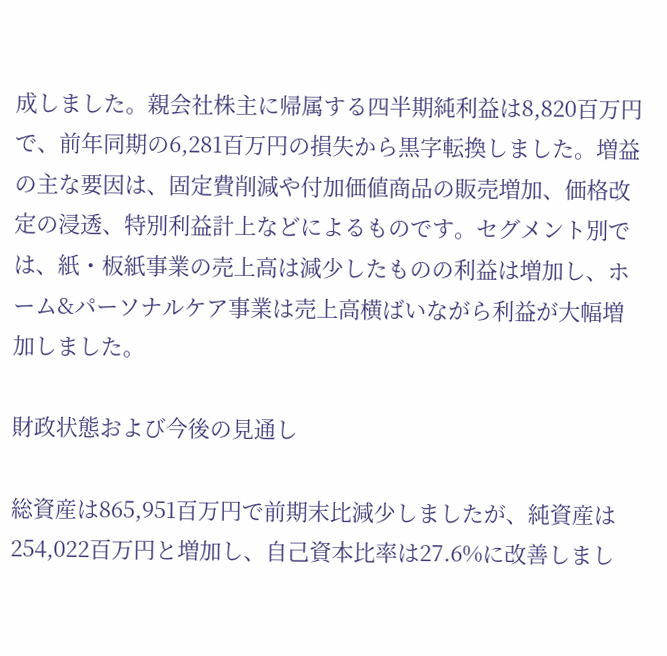成しました。親会社株主に帰属する四半期純利益は8,820百万円で、前年同期の6,281百万円の損失から黒字転換しました。増益の主な要因は、固定費削減や付加価値商品の販売増加、価格改定の浸透、特別利益計上などによるものです。セグメント別では、紙・板紙事業の売上高は減少したものの利益は増加し、ホーム&パーソナルケア事業は売上高横ばいながら利益が大幅増加しました。

財政状態および今後の見通し

総資産は865,951百万円で前期末比減少しましたが、純資産は254,022百万円と増加し、自己資本比率は27.6%に改善しまし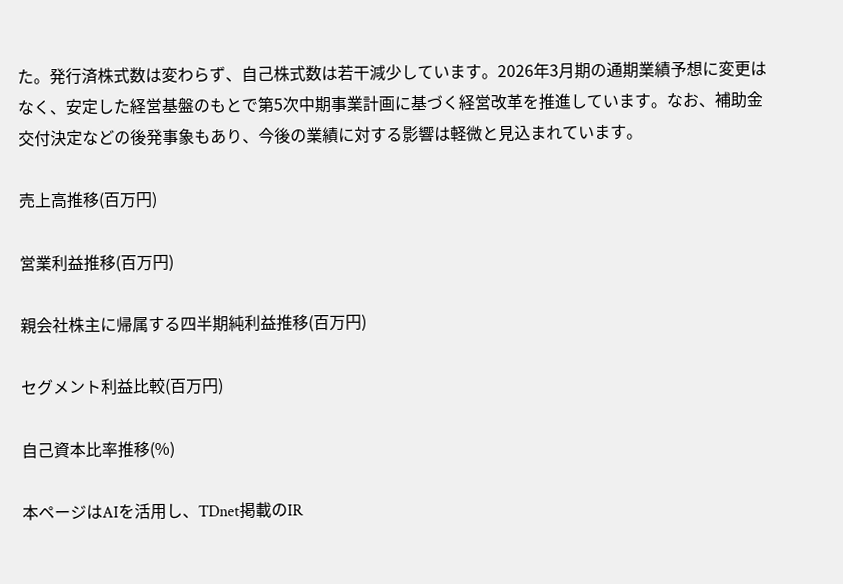た。発行済株式数は変わらず、自己株式数は若干減少しています。2026年3月期の通期業績予想に変更はなく、安定した経営基盤のもとで第5次中期事業計画に基づく経営改革を推進しています。なお、補助金交付決定などの後発事象もあり、今後の業績に対する影響は軽微と見込まれています。

売上高推移(百万円)

営業利益推移(百万円)

親会社株主に帰属する四半期純利益推移(百万円)

セグメント利益比較(百万円)

自己資本比率推移(%)

本ページはAIを活用し、TDnet掲載のIR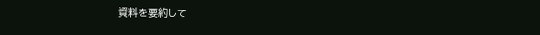資料を要約して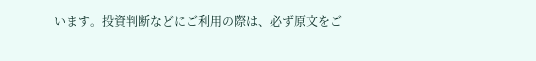います。投資判断などにご利用の際は、必ず原文をご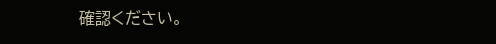確認ください。